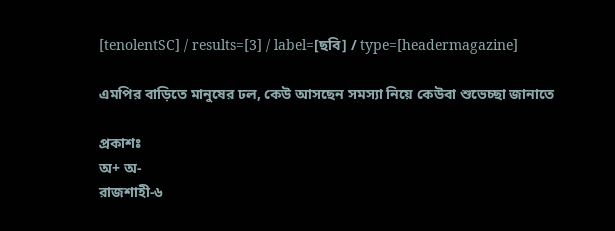[tenolentSC] / results=[3] / label=[ছবি] / type=[headermagazine]

এমপির বাড়িতে মানুষের ঢল, কেউ আসছেন সমস্যা নিয়ে কেউবা শুভেচ্ছা জানাতে

প্রকাশঃ
অ+ অ-
রাজশাহী-৬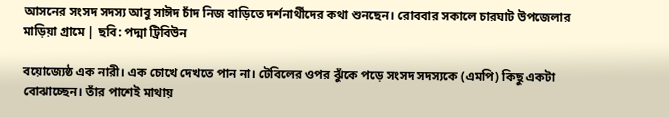আসনের সংসদ সদস্য আবু সাঈদ চাঁদ নিজ বাড়িতে দর্শনার্থীদের কথা শুনছেন। রোববার সকালে চারঘাট উপজেলার মাড়িয়া গ্রামে | ছবি: পদ্মা ট্রিবিউন

বয়োজ্যেষ্ঠ এক নারী। এক চোখে দেখতে পান না। টেবিলের ওপর ঝুঁকে পড়ে সংসদ সদস্যকে (এমপি) কিছু একটা বোঝাচ্ছেন। তাঁর পাশেই মাথায়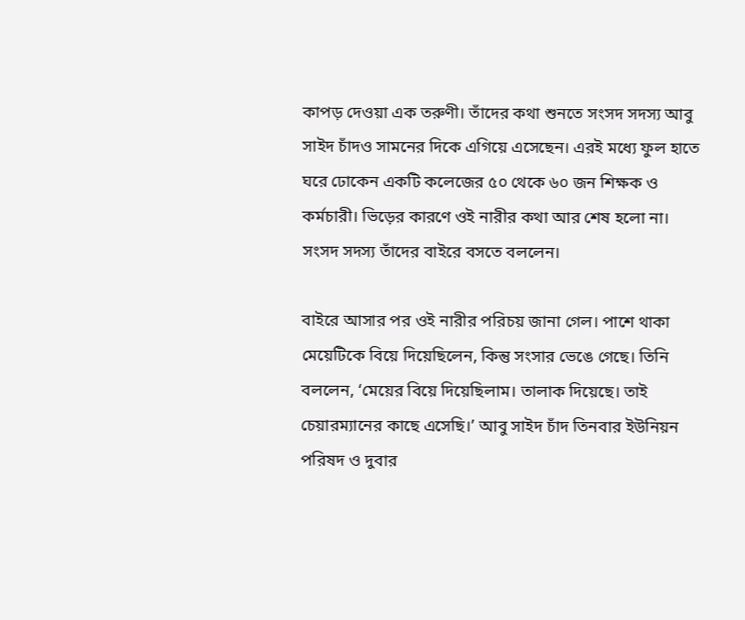কাপড় দেওয়া এক তরুণী। তাঁদের কথা শুনতে সংসদ সদস্য আবু সাইদ চাঁদও সামনের দিকে এগিয়ে এসেছেন। এরই মধ্যে ফুল হাতে ঘরে ঢোকেন একটি কলেজের ৫০ থেকে ৬০ জন শিক্ষক ও কর্মচারী। ভিড়ের কারণে ওই নারীর কথা আর শেষ হলো না। সংসদ সদস্য তাঁদের বাইরে বসতে বললেন।

বাইরে আসার পর ওই নারীর পরিচয় জানা গেল। পাশে থাকা মেয়েটিকে বিয়ে দিয়েছিলেন, কিন্তু সংসার ভেঙে গেছে। তিনি বললেন, ‘মেয়ের বিয়ে দিয়েছিলাম। তালাক দিয়েছে। তাই চেয়ারম্যানের কাছে এসেছি।’ আবু সাইদ চাঁদ তিনবার ইউনিয়ন পরিষদ ও দুবার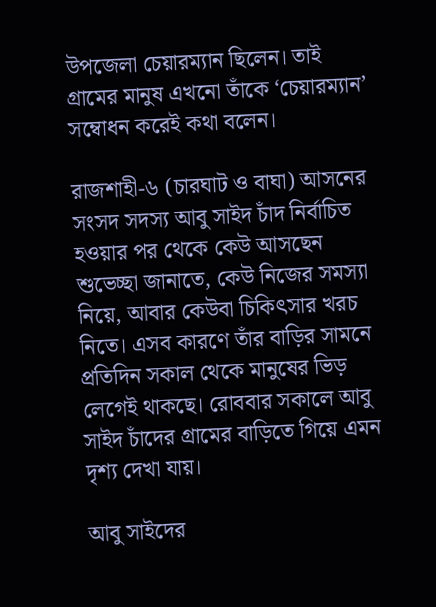উপজেলা চেয়ারম্যান ছিলেন। তাই গ্রামের মানুষ এখনো তাঁকে ‘চেয়ারম্যান’ সম্বোধন করেই কথা বলেন।

রাজশাহী-৬ (চারঘাট ও বাঘা) আসনের সংসদ সদস্য আবু সাইদ চাঁদ নির্বাচিত হওয়ার পর থেকে কেউ আসছেন শুভেচ্ছা জানাতে, কেউ নিজের সমস্যা নিয়ে, আবার কেউবা চিকিৎসার খরচ নিতে। এসব কারণে তাঁর বাড়ির সামনে প্রতিদিন সকাল থেকে মানুষের ভিড় লেগেই থাকছে। রোববার সকালে আবু সাইদ চাঁদের গ্রামের বাড়িতে গিয়ে এমন দৃশ্য দেখা যায়।

আবু সাইদের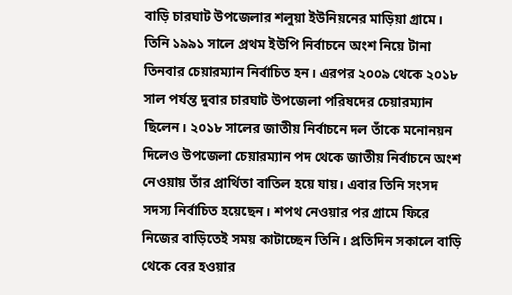বাড়ি চারঘাট উপজেলার শলুয়া ইউনিয়নের মাড়িয়া গ্রামে। তিনি ১৯৯১ সালে প্রথম ইউপি নির্বাচনে অংশ নিয়ে টানা তিনবার চেয়ারম্যান নির্বাচিত হন। এরপর ২০০৯ থেকে ২০১৮ সাল পর্যন্ত দুবার চারঘাট উপজেলা পরিষদের চেয়ারম্যান ছিলেন। ২০১৮ সালের জাতীয় নির্বাচনে দল তাঁকে মনোনয়ন দিলেও উপজেলা চেয়ারম্যান পদ থেকে জাতীয় নির্বাচনে অংশ নেওয়ায় তাঁর প্রার্থিতা বাতিল হয়ে যায়। এবার তিনি সংসদ সদস্য নির্বাচিত হয়েছেন। শপথ নেওয়ার পর গ্রামে ফিরে নিজের বাড়িতেই সময় কাটাচ্ছেন তিনি। প্রতিদিন সকালে বাড়ি থেকে বের হওয়ার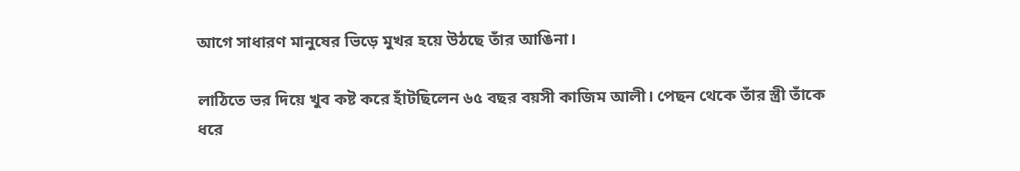আগে সাধারণ মানুষের ভিড়ে মুখর হয়ে উঠছে তাঁর আঙিনা।

লাঠিতে ভর দিয়ে খুব কষ্ট করে হাঁটছিলেন ৬৫ বছর বয়সী কাজিম আলী। পেছন থেকে তাঁর স্ত্রী তাঁকে ধরে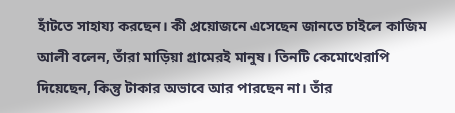হাঁটতে সাহায্য করছেন। কী প্রয়োজনে এসেছেন জানতে চাইলে কাজিম আলী বলেন, তাঁরা মাড়িয়া গ্রামেরই মানুষ। তিনটি কেমোথেরাপি দিয়েছেন, কিন্তু টাকার অভাবে আর পারছেন না। তাঁর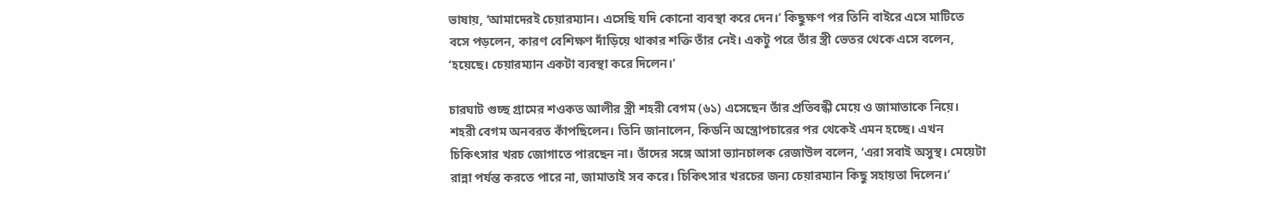ভাষায়, ‘আমাদেরই চেয়ারম্যান। এসেছি যদি কোনো ব্যবস্থা করে দেন।’ কিছুক্ষণ পর তিনি বাইরে এসে মাটিতে বসে পড়লেন, কারণ বেশিক্ষণ দাঁড়িয়ে থাকার শক্তি তাঁর নেই। একটু পরে তাঁর স্ত্রী ভেতর থেকে এসে বলেন, ‘হয়েছে। চেয়ারম্যান একটা ব্যবস্থা করে দিলেন।’

চারঘাট গুচ্ছ গ্রামের শওকত আলীর স্ত্রী শহরী বেগম (৬১) এসেছেন তাঁর প্রতিবন্ধী মেয়ে ও জামাতাকে নিয়ে। শহরী বেগম অনবরত কাঁপছিলেন। তিনি জানালেন, কিডনি অস্ত্রোপচারের পর থেকেই এমন হচ্ছে। এখন চিকিৎসার খরচ জোগাতে পারছেন না। তাঁদের সঙ্গে আসা ভ্যানচালক রেজাউল বলেন, ‘এরা সবাই অসুস্থ। মেয়েটা রান্না পর্যন্ত করতে পারে না, জামাতাই সব করে। চিকিৎসার খরচের জন্য চেয়ারম্যান কিছু সহায়তা দিলেন।’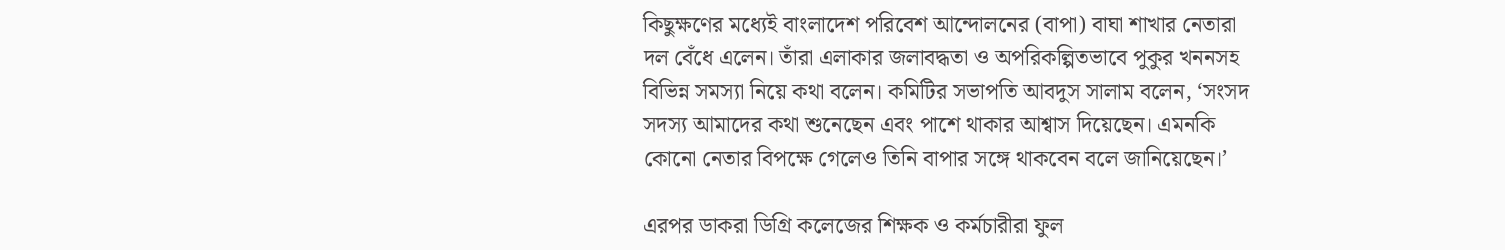কিছুক্ষণের মধ্যেই বাংলাদেশ পরিবেশ আন্দোলনের (বাপা) বাঘা শাখার নেতারা দল বেঁধে এলেন। তাঁরা এলাকার জলাবদ্ধতা ও অপরিকল্পিতভাবে পুকুর খননসহ বিভিন্ন সমস্যা নিয়ে কথা বলেন। কমিটির সভাপতি আবদুস সালাম বলেন, ‘সংসদ সদস্য আমাদের কথা শুনেছেন এবং পাশে থাকার আশ্বাস দিয়েছেন। এমনকি কোনো নেতার বিপক্ষে গেলেও তিনি বাপার সঙ্গে থাকবেন বলে জানিয়েছেন।’

এরপর ডাকরা ডিগ্রি কলেজের শিক্ষক ও কর্মচারীরা ফুল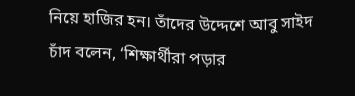নিয়ে হাজির হন। তাঁদের উদ্দেশে আবু সাইদ চাঁদ বলেন, ‘শিক্ষার্থীরা পড়ার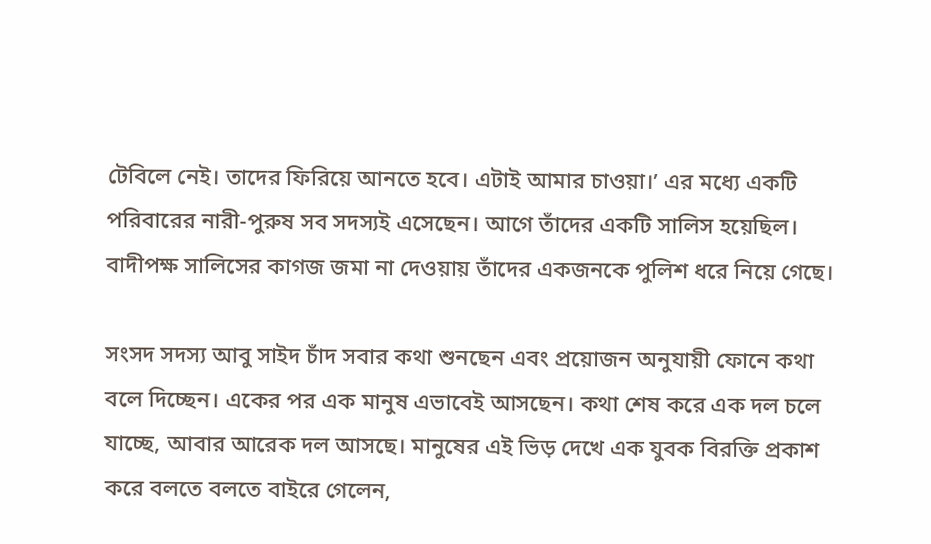টেবিলে নেই। তাদের ফিরিয়ে আনতে হবে। এটাই আমার চাওয়া।’ এর মধ্যে একটি পরিবারের নারী-পুরুষ সব সদস্যই এসেছেন। আগে তাঁদের একটি সালিস হয়েছিল। বাদীপক্ষ সালিসের কাগজ জমা না দেওয়ায় তাঁদের একজনকে পুলিশ ধরে নিয়ে গেছে।

সংসদ সদস্য আবু সাইদ চাঁদ সবার কথা শুনছেন এবং প্রয়োজন অনুযায়ী ফোনে কথা বলে দিচ্ছেন। একের পর এক মানুষ এভাবেই আসছেন। কথা শেষ করে এক দল চলে যাচ্ছে, আবার আরেক দল আসছে। মানুষের এই ভিড় দেখে এক যুবক বিরক্তি প্রকাশ করে বলতে বলতে বাইরে গেলেন,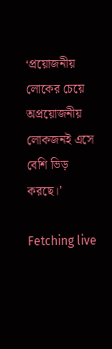‘প্রয়োজনীয় লোকের চেয়ে অপ্রয়োজনীয় লোকজনই এসে বেশি ভিড় করছে।’

Fetching live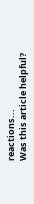reactions...
Was this article helpful?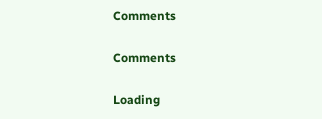Comments

Comments

Loading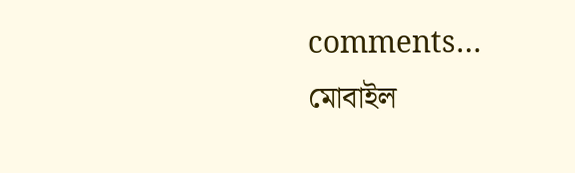comments…
মোবাইল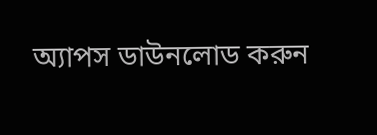অ্যাপস ডাউনলোড করুন